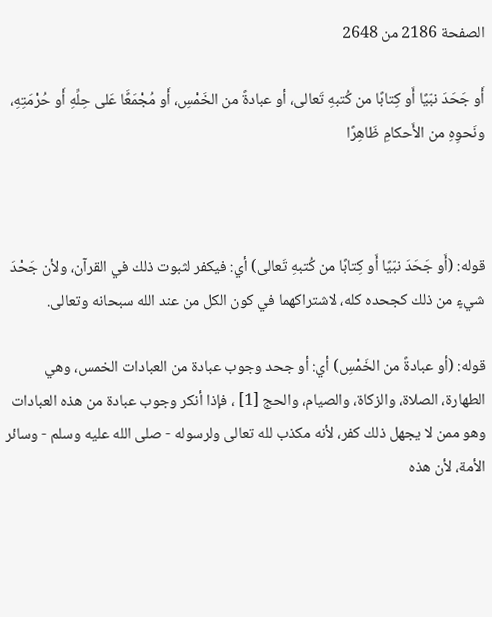الصفحة 2186 من 2648

أَو جَحَدَ نبّيًا أَو كِتابًا من كُتبهِ تَعالى، أو عبادةً من الخَمْسِ، أَو مُجْمَعًَا عَلى حِلِّهِ أَو حُرْمَتِهِ، ونَحوِهِ من الأَحكامِ ظَاهِرًا



قوله: (أَو جَحَدَ نبّيًا أَو كِتابًا من كُتبهِ تَعالى) أي: فيكفر لثبوت ذلك في القرآن، ولأن جَحْدَ شيءٍ من ذلك كجحده كله، لاشتراكهما في كون الكل من عند الله سبحانه وتعالى.

قوله: (أو عبادةً من الخَمْسِ) أي: أو جحد وجوب عبادة من العبادات الخمس، وهي الطهارة، الصلاة، والزكاة، والصيام، والحج [1] ، فإذا أنكر وجوب عبادة من هذه العبادات وهو ممن لا يجهل ذلك كفر، لأنه مكذب لله تعالى ولرسوله - صلى الله عليه وسلم - وسائر الأمة، لأن هذه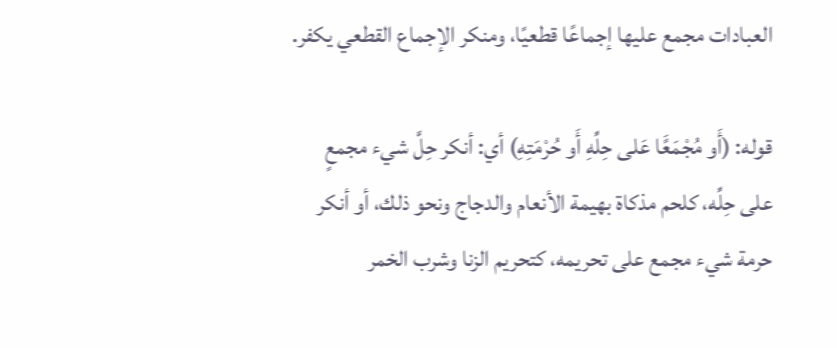العبادات مجمع عليها إجماعًا قطعيًا، ومنكر الإجماع القطعي يكفر.

قوله: (أَو مُجْمَعًَا عَلى حِلِّهِ أَو حُرْمَتِهِ) أي: أنكر حِلَّ شيء مجمعٍ على حِلِّه، كلحم مذكاة بهيمة الأنعام والدجاج ونحو ذلك، أو أنكر حرمة شيء مجمع على تحريمه، كتحريم الزنا وشرب الخمر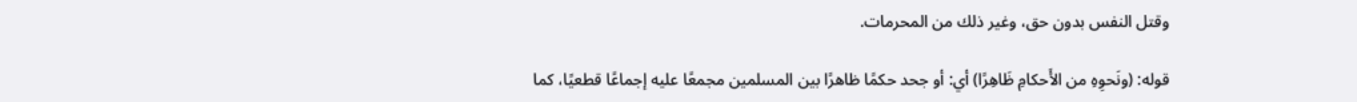وقتل النفس بدون حق، وغير ذلك من المحرمات.

قوله: (ونَحوِهِ من الأَحكامِ ظَاهِرًا) أي: أو جحد حكمًا ظاهرًا بين المسلمين مجمعًا عليه إجماعًا قطعيًا، كما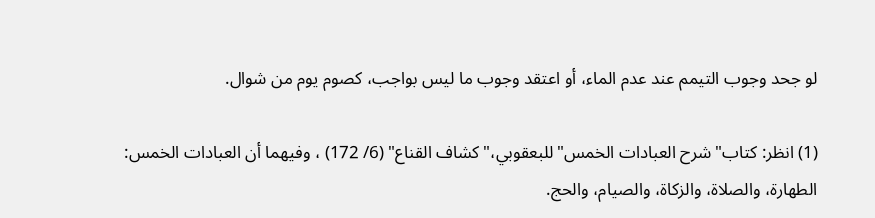لو جحد وجوب التيمم عند عدم الماء، أو اعتقد وجوب ما ليس بواجب، كصوم يوم من شوال.

(1) انظر: كتاب"شرح العبادات الخمس"للبعقوبي،"كشاف القناع" (6/ 172) ، وفيهما أن العبادات الخمس: الطهارة، والصلاة، والزكاة، والصيام، والحج.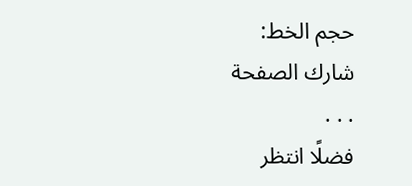حجم الخط:
شارك الصفحة
. . .
فضلًا انتظر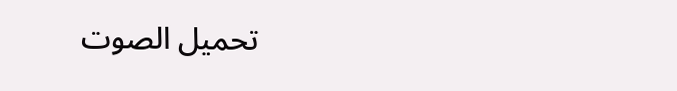تحميل الصوت